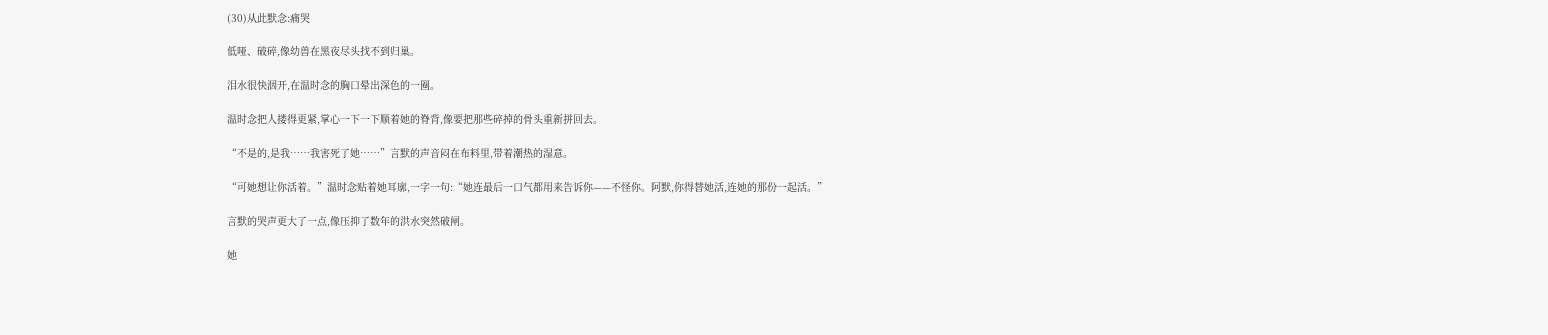(30)从此默念:痛哭

低哑、破碎,像幼兽在黑夜尽头找不到归巢。

泪水很快洇开,在温时念的胸口晕出深色的一圈。

温时念把人搂得更紧,掌心一下一下顺着她的脊背,像要把那些碎掉的骨头重新拼回去。

“不是的,是我……我害死了她……”言默的声音闷在布料里,带着潮热的湿意。

“可她想让你活着。”温时念贴着她耳廓,一字一句:“她连最后一口气都用来告诉你——不怪你。阿默,你得替她活,连她的那份一起活。”

言默的哭声更大了一点,像压抑了数年的洪水突然破闸。

她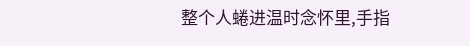整个人蜷进温时念怀里,手指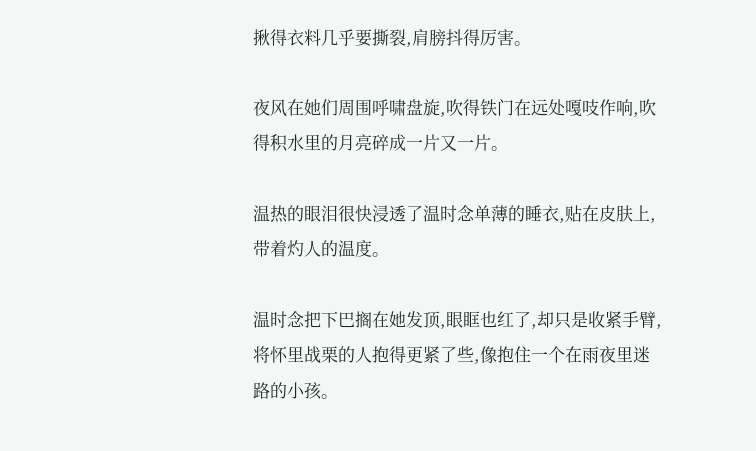揪得衣料几乎要撕裂,肩膀抖得厉害。

夜风在她们周围呼啸盘旋,吹得铁门在远处嘎吱作响,吹得积水里的月亮碎成一片又一片。

温热的眼泪很快浸透了温时念单薄的睡衣,贴在皮肤上,带着灼人的温度。

温时念把下巴搁在她发顶,眼眶也红了,却只是收紧手臂,将怀里战栗的人抱得更紧了些,像抱住一个在雨夜里迷路的小孩。